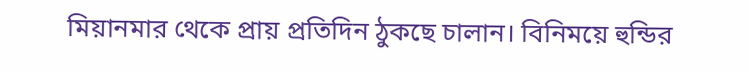মিয়ানমার থেকে প্রায় প্রতিদিন ঠুকছে চালান। বিনিময়ে হুন্ডির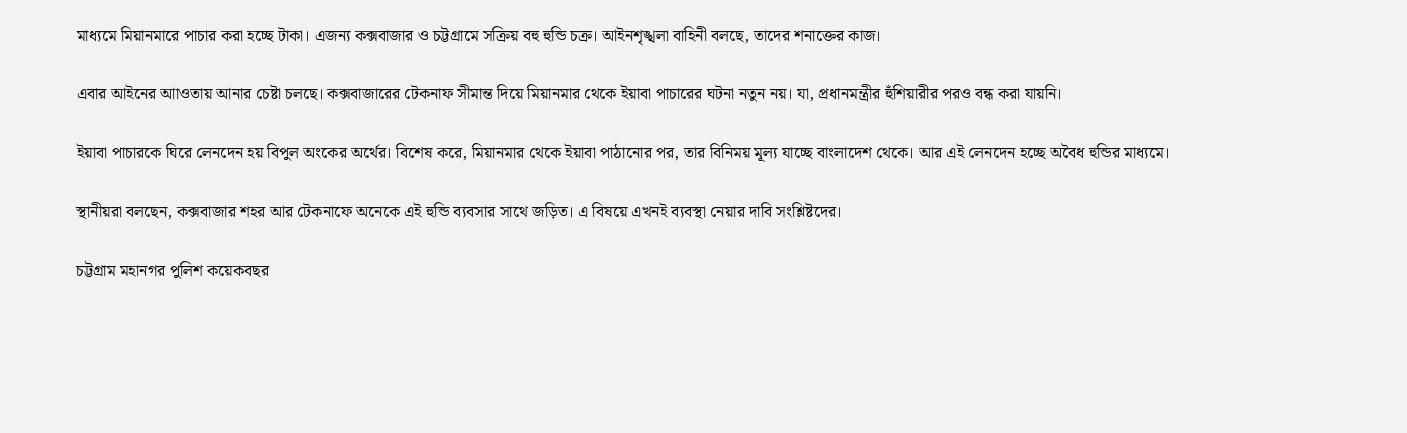মাধ্যমে মিয়ানমারে পাচার করা হচ্ছে টাকা। এজন্য কক্সবাজার ও চট্টগ্রামে সক্রিয় বহু হুন্ডি চক্র। আইনশৃঙ্খলা বাহিনী বলছে, তাদের শনাক্তের কাজ।

এবার আইনের আাওতায় আনার চেষ্টা চলছে। কক্সবাজারের টেকনাফ সীমান্ত দিয়ে মিয়ানমার থেকে ইয়াবা পাচারের ঘটনা নতুন নয়। যা, প্রধানমন্ত্রীর হুঁশিয়ারীর পরও বন্ধ করা যায়নি।

ইয়াবা পাচারকে ঘিরে লেনদেন হয় বিপুল অংকের অর্থের। বিশেষ করে, মিয়ানমার থেকে ইয়াবা পাঠানোর পর, তার বিনিময় মূল্য যাচ্ছে বাংলাদেশ থেকে। আর এই লেনদেন হচ্ছে অবৈধ হুন্ডির মাধ্যমে।

স্থানীয়রা বলছেন, কক্সবাজার শহর আর টেকনাফে অনেকে এই হুন্ডি ব্যবসার সাথে জড়িত। এ বিষয়ে এখনই ব্যবস্থা নেয়ার দাবি সংশ্লিষ্টদের।

চট্টগ্রাম মহানগর পুলিশ কয়েকবছর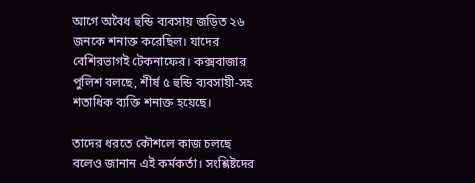আগে অবৈধ হুন্ডি ব্যবসায় জড়িত ২৬ জনকে শনাক্ত করেছিল। যাদের বেশিরভাগই টেকনাফের। কক্সবাজার পুলিশ বলছে, শীর্ষ ৫ হুন্ডি ব্যবসায়ী-সহ শতাধিক ব্যক্তি শনাক্ত হয়েছে।

তাদের ধরতে কৌশলে কাজ চলছে বলেও জানান এই কর্মকর্তা। সংশ্লিষ্টদের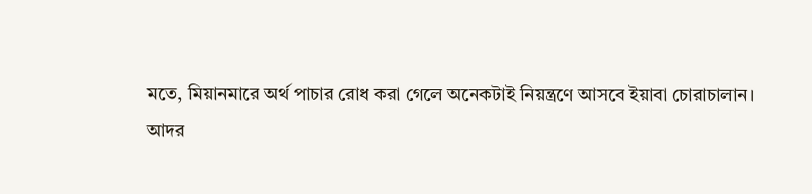মতে, মিয়ানমারে অর্থ পাচার রোধ করা গেলে অনেকটাই নিয়ন্ত্রণে আসবে ইয়াবা চোরাচালান।
আদর